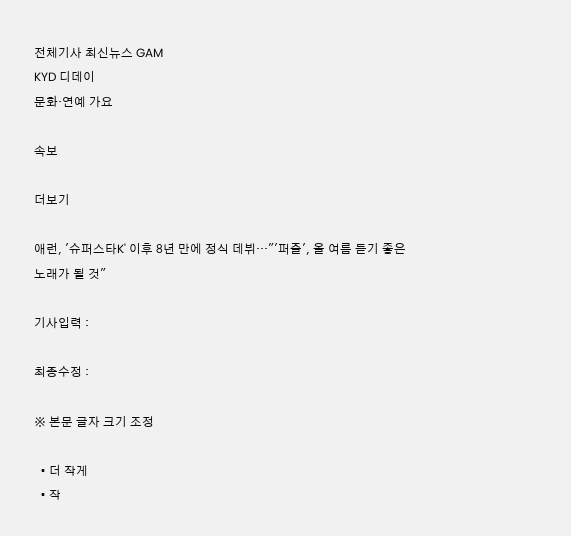전체기사 최신뉴스 GAM
KYD 디데이
문화·연예 가요

속보

더보기

애런, '슈퍼스타K' 이후 8년 만에 정식 데뷔…"'퍼즐', 올 여름 듣기 좋은 노래가 될 것"

기사입력 :

최종수정 :

※ 본문 글자 크기 조정

  • 더 작게
  • 작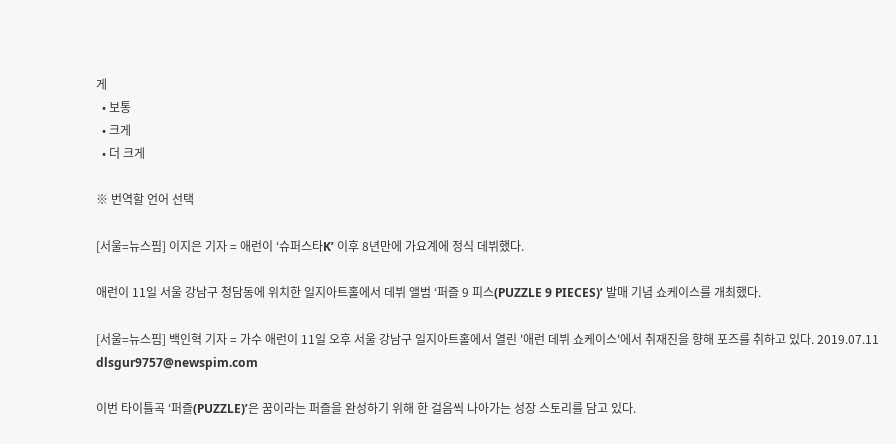게
  • 보통
  • 크게
  • 더 크게

※ 번역할 언어 선택

[서울=뉴스핌] 이지은 기자 = 애런이 ‘슈퍼스타K’ 이후 8년만에 가요계에 정식 데뷔했다.

애런이 11일 서울 강남구 청담동에 위치한 일지아트홀에서 데뷔 앨범 ‘퍼즐 9 피스(PUZZLE 9 PIECES)’ 발매 기념 쇼케이스를 개최했다.

[서울=뉴스핌] 백인혁 기자 = 가수 애런이 11일 오후 서울 강남구 일지아트홀에서 열린 '애런 데뷔 쇼케이스'에서 취재진을 향해 포즈를 취하고 있다. 2019.07.11 dlsgur9757@newspim.com

이번 타이틀곡 ‘퍼즐(PUZZLE)’은 꿈이라는 퍼즐을 완성하기 위해 한 걸음씩 나아가는 성장 스토리를 담고 있다.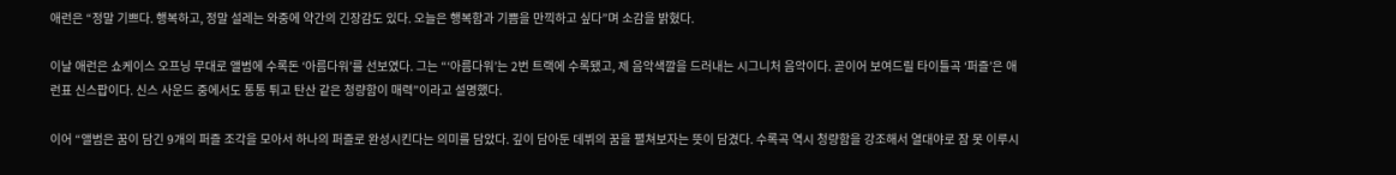애런은 “정말 기쁘다. 행복하고, 정말 설레는 와중에 약간의 긴장감도 있다. 오늘은 행복함과 기쁨을 만끽하고 싶다”며 소감을 밝혔다.

이날 애런은 쇼케이스 오프닝 무대로 앨범에 수록돈 ‘아름다워’를 선보였다. 그는 “‘아름다워’는 2번 트랙에 수록됐고, 제 음악색깔을 드러내는 시그니처 음악이다. 곧이어 보여드릴 타이틀곡 ‘퍼즐’은 애런표 신스팝이다. 신스 사운드 중에서도 통통 튀고 탄산 같은 청량함이 매력”이라고 설명했다.

이어 “앨범은 꿈이 담긴 9개의 퍼즐 조각을 모아서 하나의 퍼즐로 완성시킨다는 의미를 담았다. 깊이 담아둔 데뷔의 꿈을 펼쳐보자는 뜻이 담겼다. 수록곡 역시 청량함을 강조해서 열대야로 잠 못 이루시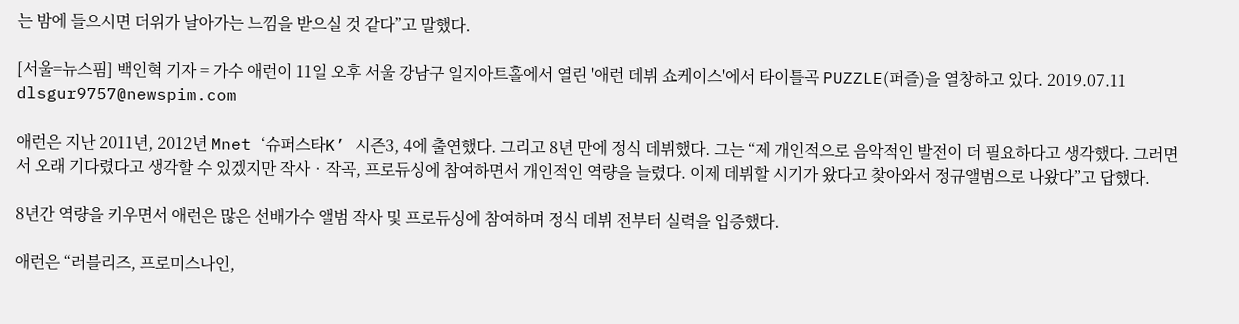는 밤에 들으시면 더위가 날아가는 느낌을 받으실 것 같다”고 말했다.

[서울=뉴스핌] 백인혁 기자 = 가수 애런이 11일 오후 서울 강남구 일지아트홀에서 열린 '애런 데뷔 쇼케이스'에서 타이틀곡 PUZZLE(퍼즐)을 열창하고 있다. 2019.07.11 dlsgur9757@newspim.com

애런은 지난 2011년, 2012년 Mnet ‘슈퍼스타K’ 시즌3, 4에 출연했다. 그리고 8년 만에 정식 데뷔했다. 그는 “제 개인적으로 음악적인 발전이 더 필요하다고 생각했다. 그러면서 오래 기다렸다고 생각할 수 있겠지만 작사‧작곡, 프로듀싱에 참여하면서 개인적인 역량을 늘렸다. 이제 데뷔할 시기가 왔다고 찾아와서 정규앨범으로 나왔다”고 답했다.

8년간 역량을 키우면서 애런은 많은 선배가수 앨범 작사 및 프로듀싱에 참여하며 정식 데뷔 전부터 실력을 입증했다.

애런은 “러블리즈, 프로미스나인,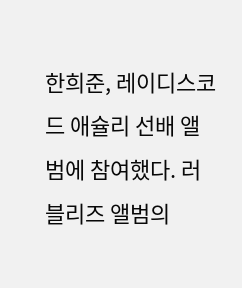한희준, 레이디스코드 애슐리 선배 앨범에 참여했다. 러블리즈 앨범의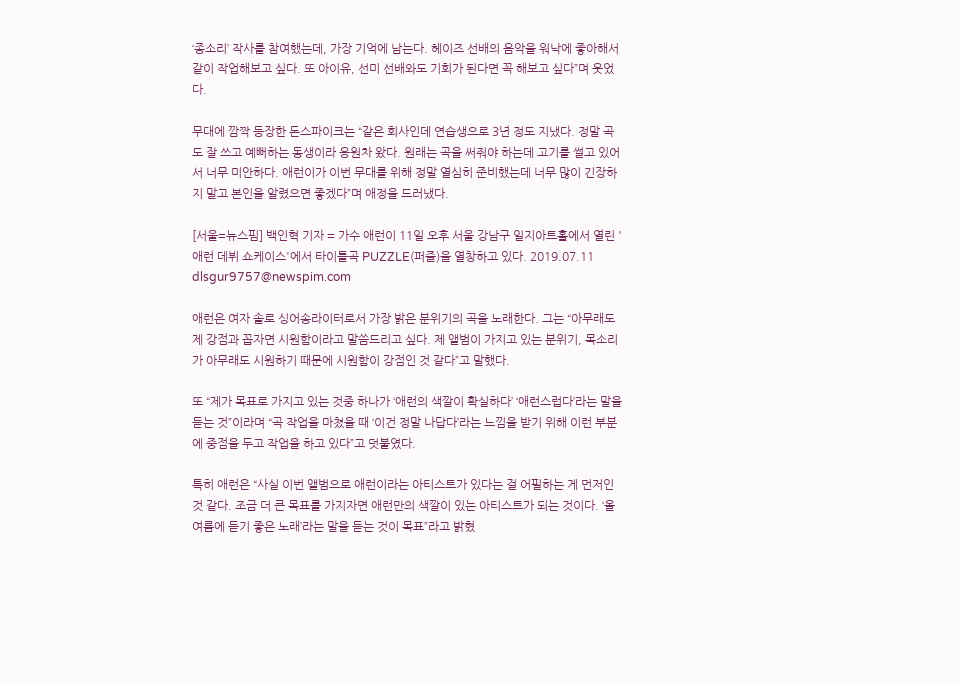‘종소리’ 작사를 참여했는데, 가장 기억에 남는다. 헤이즈 선배의 음악을 워낙에 좋아해서 같이 작업해보고 싶다. 또 아이유, 선미 선배와도 기회가 된다면 꼭 해보고 싶다”며 웃었다.

무대에 깜짝 등장한 돈스파이크는 “같은 회사인데 연습생으로 3년 정도 지냈다. 정말 곡도 잘 쓰고 예뻐하는 동생이라 응원차 왔다. 원래는 곡을 써줘야 하는데 고기를 썰고 있어서 너무 미안하다. 애런이가 이번 무대를 위해 정말 열심히 준비했는데 너무 많이 긴장하지 말고 본인을 알렸으면 좋겠다”며 애정을 드러냈다.

[서울=뉴스핌] 백인혁 기자 = 가수 애런이 11일 오후 서울 강남구 일지아트홀에서 열린 '애런 데뷔 쇼케이스'에서 타이틀곡 PUZZLE(퍼즐)을 열창하고 있다. 2019.07.11 dlsgur9757@newspim.com

애런은 여자 솔로 싱어송라이터로서 가장 밝은 분위기의 곡을 노래한다. 그는 “아무래도 제 강점과 꼽자면 시원함이라고 말씀드리고 싶다. 제 앨범이 가지고 있는 분위기, 목소리가 아무래도 시원하기 때문에 시원함이 강점인 것 같다”고 말했다.

또 “제가 목표로 가지고 있는 것중 하나가 ‘애런의 색깔이 확실하다’ ‘애런스럽다’라는 말을 듣는 것”이라며 “곡 작업을 마쳤을 때 ‘이건 정말 나답다’라는 느낌을 받기 위해 이런 부분에 중점을 두고 작업을 하고 있다”고 덧붙였다.

특히 애런은 “사실 이번 앨범으로 애런이라는 아티스트가 있다는 걸 어필하는 게 먼저인 것 같다. 조금 더 큰 목표를 가지자면 애런만의 색깔이 있는 아티스트가 되는 것이다. ‘올 여름에 듣기 좋은 노래’라는 말을 듣는 것이 목표”라고 밝혔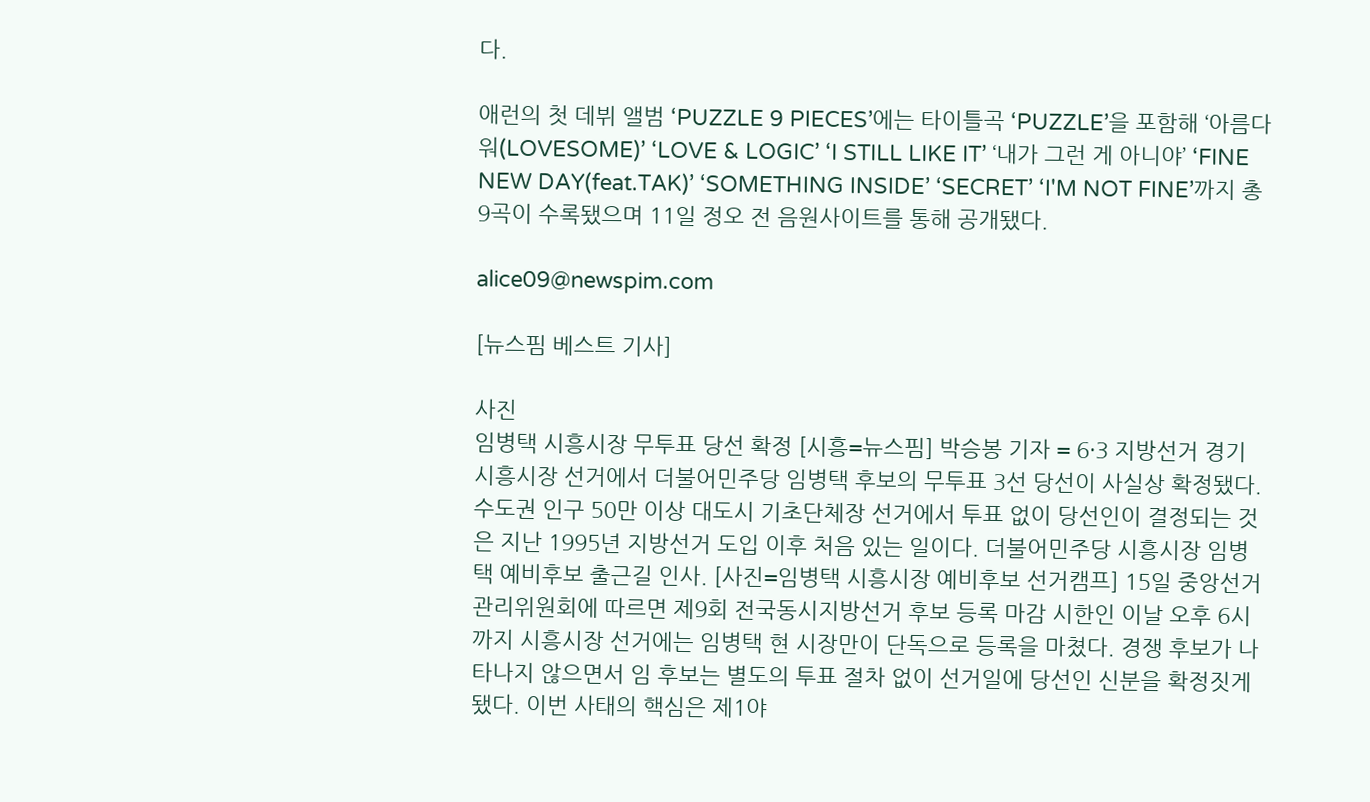다.

애런의 첫 데뷔 앨범 ‘PUZZLE 9 PIECES’에는 타이틀곡 ‘PUZZLE’을 포함해 ‘아름다워(LOVESOME)’ ‘LOVE & LOGIC’ ‘I STILL LIKE IT’ ‘내가 그런 게 아니야’ ‘FINE NEW DAY(feat.TAK)’ ‘SOMETHING INSIDE’ ‘SECRET’ ‘I'M NOT FINE’까지 총 9곡이 수록됐으며 11일 정오 전 음원사이트를 통해 공개됐다.

alice09@newspim.com

[뉴스핌 베스트 기사]

사진
임병택 시흥시장 무투표 당선 확정 [시흥=뉴스핌] 박승봉 기자 = 6·3 지방선거 경기 시흥시장 선거에서 더불어민주당 임병택 후보의 무투표 3선 당선이 사실상 확정됐다. 수도권 인구 50만 이상 대도시 기초단체장 선거에서 투표 없이 당선인이 결정되는 것은 지난 1995년 지방선거 도입 이후 처음 있는 일이다. 더불어민주당 시흥시장 임병택 예비후보 출근길 인사. [사진=임병택 시흥시장 예비후보 선거캠프] 15일 중앙선거관리위원회에 따르면 제9회 전국동시지방선거 후보 등록 마감 시한인 이날 오후 6시까지 시흥시장 선거에는 임병택 현 시장만이 단독으로 등록을 마쳤다. 경쟁 후보가 나타나지 않으면서 임 후보는 별도의 투표 절차 없이 선거일에 당선인 신분을 확정짓게 됐다. 이번 사태의 핵심은 제1야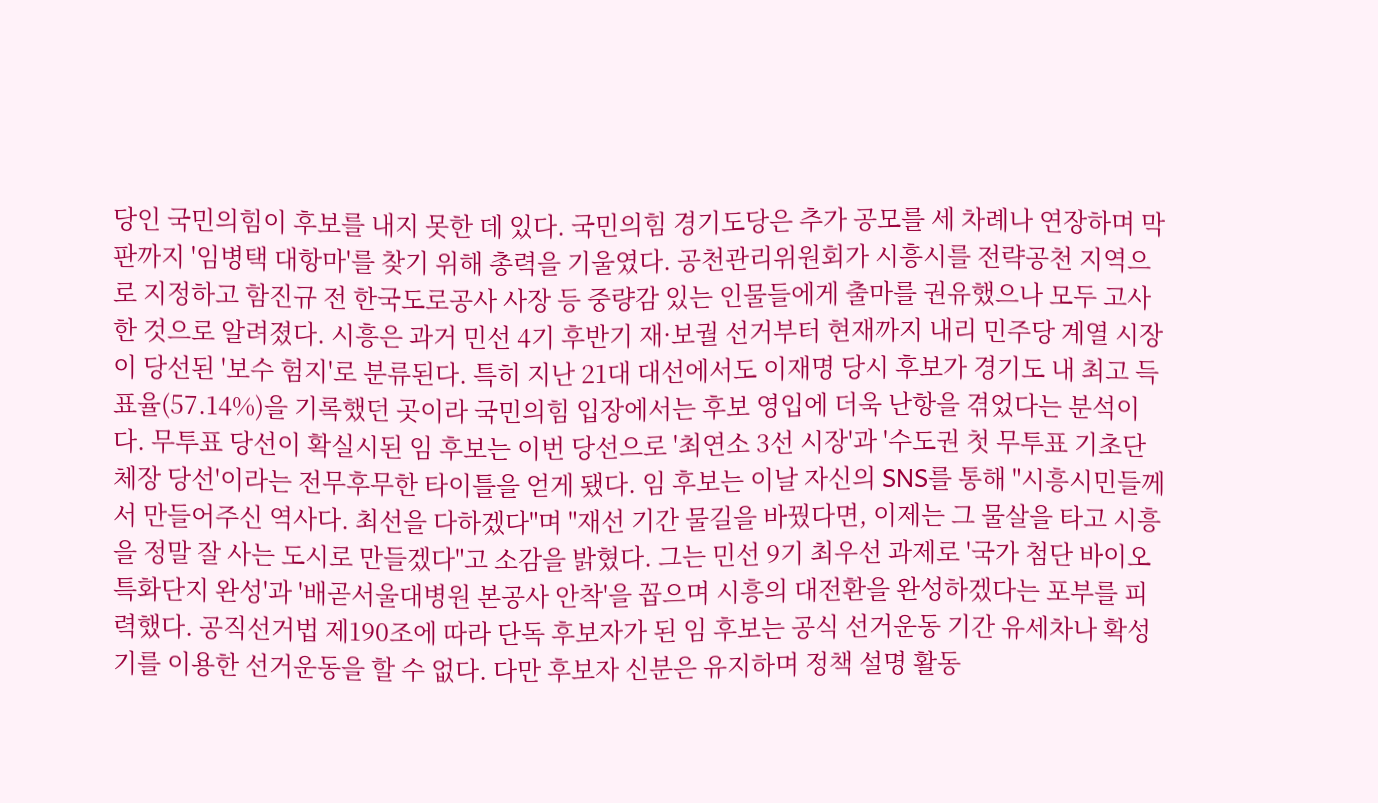당인 국민의힘이 후보를 내지 못한 데 있다. 국민의힘 경기도당은 추가 공모를 세 차례나 연장하며 막판까지 '임병택 대항마'를 찾기 위해 총력을 기울였다. 공천관리위원회가 시흥시를 전략공천 지역으로 지정하고 함진규 전 한국도로공사 사장 등 중량감 있는 인물들에게 출마를 권유했으나 모두 고사한 것으로 알려졌다. 시흥은 과거 민선 4기 후반기 재·보궐 선거부터 현재까지 내리 민주당 계열 시장이 당선된 '보수 험지'로 분류된다. 특히 지난 21대 대선에서도 이재명 당시 후보가 경기도 내 최고 득표율(57.14%)을 기록했던 곳이라 국민의힘 입장에서는 후보 영입에 더욱 난항을 겪었다는 분석이다. 무투표 당선이 확실시된 임 후보는 이번 당선으로 '최연소 3선 시장'과 '수도권 첫 무투표 기초단체장 당선'이라는 전무후무한 타이틀을 얻게 됐다. 임 후보는 이날 자신의 SNS를 통해 "시흥시민들께서 만들어주신 역사다. 최선을 다하겠다"며 "재선 기간 물길을 바꿨다면, 이제는 그 물살을 타고 시흥을 정말 잘 사는 도시로 만들겠다"고 소감을 밝혔다. 그는 민선 9기 최우선 과제로 '국가 첨단 바이오 특화단지 완성'과 '배곧서울대병원 본공사 안착'을 꼽으며 시흥의 대전환을 완성하겠다는 포부를 피력했다. 공직선거법 제190조에 따라 단독 후보자가 된 임 후보는 공식 선거운동 기간 유세차나 확성기를 이용한 선거운동을 할 수 없다. 다만 후보자 신분은 유지하며 정책 설명 활동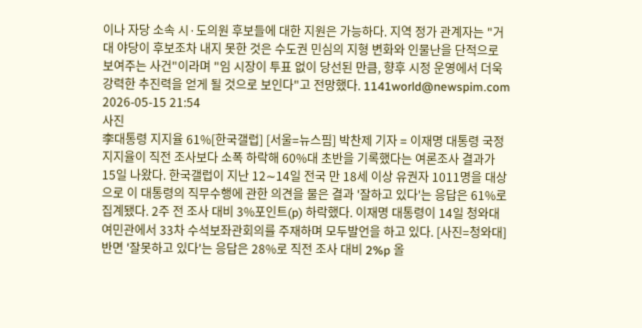이나 자당 소속 시·도의원 후보들에 대한 지원은 가능하다. 지역 정가 관계자는 "거대 야당이 후보조차 내지 못한 것은 수도권 민심의 지형 변화와 인물난을 단적으로 보여주는 사건"이라며 "임 시장이 투표 없이 당선된 만큼, 향후 시정 운영에서 더욱 강력한 추진력을 얻게 될 것으로 보인다"고 전망했다. 1141world@newspim.com 2026-05-15 21:54
사진
李대통령 지지율 61%[한국갤럽] [서울=뉴스핌] 박찬제 기자 = 이재명 대통령 국정 지지율이 직전 조사보다 소폭 하락해 60%대 초반을 기록했다는 여론조사 결과가 15일 나왔다. 한국갤럽이 지난 12∼14일 전국 만 18세 이상 유권자 1011명을 대상으로 이 대통령의 직무수행에 관한 의견을 물은 결과 '잘하고 있다'는 응답은 61%로 집계됐다. 2주 전 조사 대비 3%포인트(p) 하락했다. 이재명 대통령이 14일 청와대 여민관에서 33차 수석보좌관회의를 주재하며 모두발언을 하고 있다. [사진=청와대] 반면 '잘못하고 있다'는 응답은 28%로 직전 조사 대비 2%p 올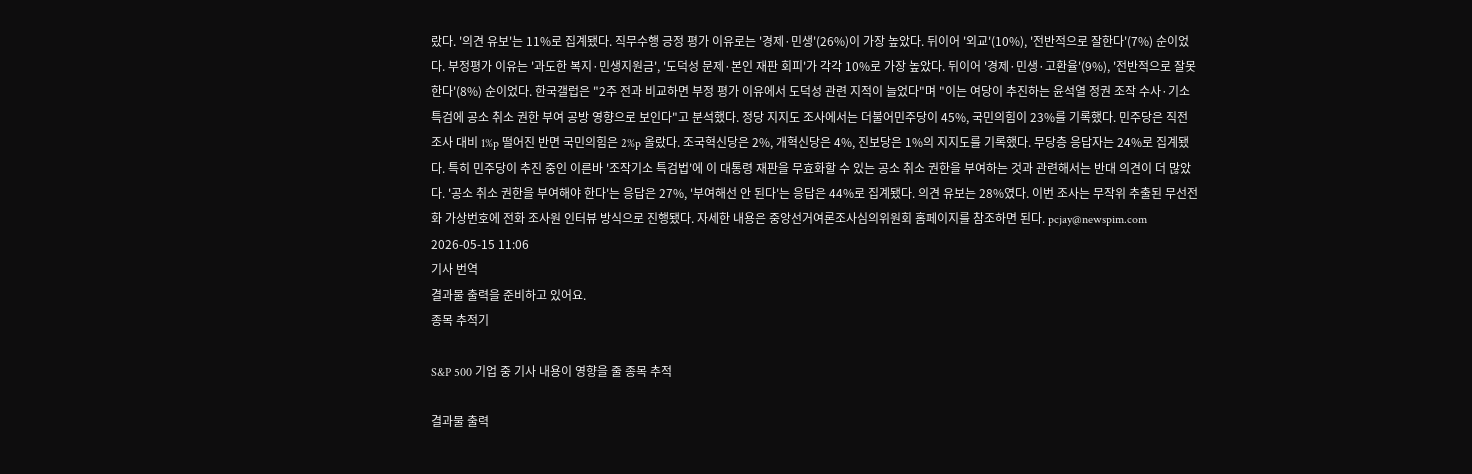랐다. '의견 유보'는 11%로 집계됐다. 직무수행 긍정 평가 이유로는 '경제·민생'(26%)이 가장 높았다. 뒤이어 '외교'(10%), '전반적으로 잘한다'(7%) 순이었다. 부정평가 이유는 '과도한 복지·민생지원금', '도덕성 문제·본인 재판 회피'가 각각 10%로 가장 높았다. 뒤이어 '경제·민생·고환율'(9%), '전반적으로 잘못한다'(8%) 순이었다. 한국갤럽은 "2주 전과 비교하면 부정 평가 이유에서 도덕성 관련 지적이 늘었다"며 "이는 여당이 추진하는 윤석열 정권 조작 수사·기소 특검에 공소 취소 권한 부여 공방 영향으로 보인다"고 분석했다. 정당 지지도 조사에서는 더불어민주당이 45%, 국민의힘이 23%를 기록했다. 민주당은 직전 조사 대비 1%p 떨어진 반면 국민의힘은 2%p 올랐다. 조국혁신당은 2%, 개혁신당은 4%, 진보당은 1%의 지지도를 기록했다. 무당층 응답자는 24%로 집계됐다. 특히 민주당이 추진 중인 이른바 '조작기소 특검법'에 이 대통령 재판을 무효화할 수 있는 공소 취소 권한을 부여하는 것과 관련해서는 반대 의견이 더 많았다. '공소 취소 권한을 부여해야 한다'는 응답은 27%, '부여해선 안 된다'는 응답은 44%로 집계됐다. 의견 유보는 28%였다. 이번 조사는 무작위 추출된 무선전화 가상번호에 전화 조사원 인터뷰 방식으로 진행됐다. 자세한 내용은 중앙선거여론조사심의위원회 홈페이지를 참조하면 된다. pcjay@newspim.com 2026-05-15 11:06
기사 번역
결과물 출력을 준비하고 있어요.
종목 추적기

S&P 500 기업 중 기사 내용이 영향을 줄 종목 추적

결과물 출력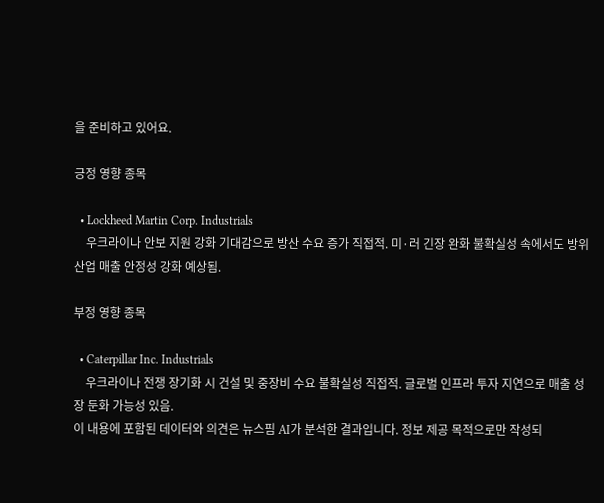을 준비하고 있어요.

긍정 영향 종목

  • Lockheed Martin Corp. Industrials
    우크라이나 안보 지원 강화 기대감으로 방산 수요 증가 직접적. 미·러 긴장 완화 불확실성 속에서도 방위산업 매출 안정성 강화 예상됨.

부정 영향 종목

  • Caterpillar Inc. Industrials
    우크라이나 전쟁 장기화 시 건설 및 중장비 수요 불확실성 직접적. 글로벌 인프라 투자 지연으로 매출 성장 둔화 가능성 있음.
이 내용에 포함된 데이터와 의견은 뉴스핌 AI가 분석한 결과입니다. 정보 제공 목적으로만 작성되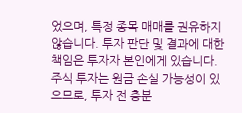었으며, 특정 종목 매매를 권유하지 않습니다. 투자 판단 및 결과에 대한 책임은 투자자 본인에게 있습니다. 주식 투자는 원금 손실 가능성이 있으므로, 투자 전 충분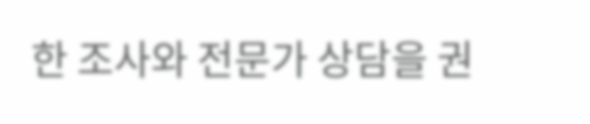한 조사와 전문가 상담을 권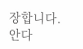장합니다.
안다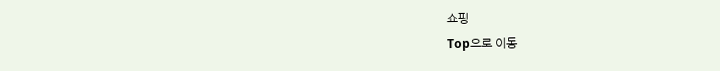쇼핑
Top으로 이동